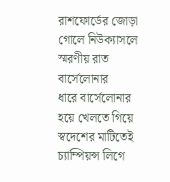রাশফোর্ডের জোড়া গোলে নিউক্যাসলে স্মরণীয় রাত বার্সেলোনার
ধারে বার্সেলোনার হয়ে খেলতে গিয়ে স্বদেশের মাটিতেই চ্যাম্পিয়ন্স লিগে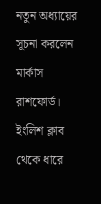নতুন অধ্যায়ের সূচনা করলেন মার্কাস রাশফোর্ড। ইংলিশ ক্লাব থেকে ধারে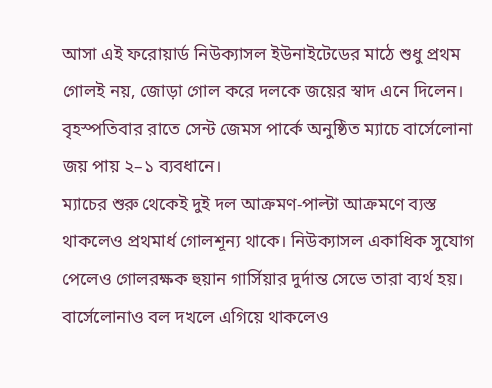আসা এই ফরোয়ার্ড নিউক্যাসল ইউনাইটেডের মাঠে শুধু প্রথম গোলই নয়, জোড়া গোল করে দলকে জয়ের স্বাদ এনে দিলেন। বৃহস্পতিবার রাতে সেন্ট জেমস পার্কে অনুষ্ঠিত ম্যাচে বার্সেলোনা জয় পায় ২–১ ব্যবধানে।
ম্যাচের শুরু থেকেই দুই দল আক্রমণ-পাল্টা আক্রমণে ব্যস্ত থাকলেও প্রথমার্ধ গোলশূন্য থাকে। নিউক্যাসল একাধিক সুযোগ পেলেও গোলরক্ষক হুয়ান গার্সিয়ার দুর্দান্ত সেভে তারা ব্যর্থ হয়। বার্সেলোনাও বল দখলে এগিয়ে থাকলেও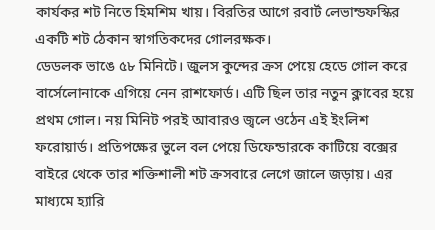কার্যকর শট নিতে হিমশিম খায়। বিরতির আগে রবার্ট লেভান্ডফস্কির একটি শট ঠেকান স্বাগতিকদের গোলরক্ষক।
ডেডলক ভাঙে ৫৮ মিনিটে। জুলস কুন্দের ক্রস পেয়ে হেডে গোল করে বার্সেলোনাকে এগিয়ে নেন রাশফোর্ড। এটি ছিল তার নতুন ক্লাবের হয়ে প্রথম গোল। নয় মিনিট পরই আবারও জ্বলে ওঠেন এই ইংলিশ ফরোয়ার্ড। প্রতিপক্ষের ভুলে বল পেয়ে ডিফেন্ডারকে কাটিয়ে বক্সের বাইরে থেকে তার শক্তিশালী শট ক্রসবারে লেগে জালে জড়ায়। এর মাধ্যমে হ্যারি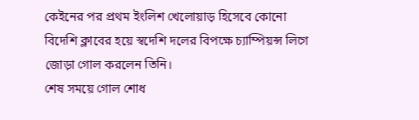কেইনের পর প্রথম ইংলিশ খেলোয়াড় হিসেবে কোনো বিদেশি ক্লাবের হয়ে স্বদেশি দলের বিপক্ষে চ্যাম্পিয়ন্স লিগে জোড়া গোল করলেন তিনি।
শেষ সময়ে গোল শোধ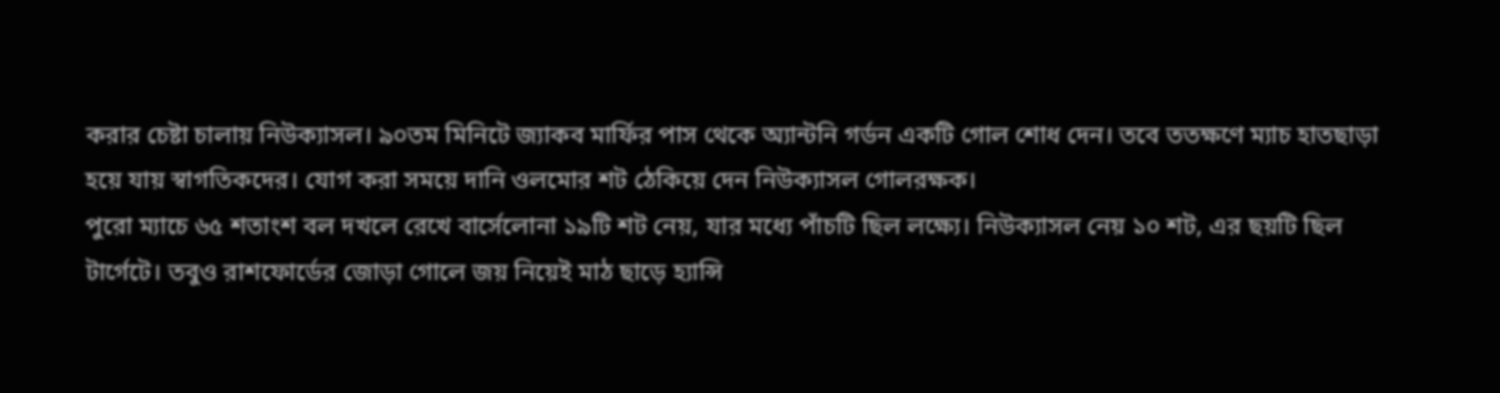করার চেষ্টা চালায় নিউক্যাসল। ৯০তম মিনিটে জ্যাকব মার্ফির পাস থেকে অ্যান্টনি গর্ডন একটি গোল শোধ দেন। তবে ততক্ষণে ম্যাচ হাতছাড়া হয়ে যায় স্বাগতিকদের। যোগ করা সময়ে দানি ওলমোর শট ঠেকিয়ে দেন নিউক্যাসল গোলরক্ষক।
পুরো ম্যাচে ৬৫ শতাংশ বল দখলে রেখে বার্সেলোনা ১৯টি শট নেয়, যার মধ্যে পাঁচটি ছিল লক্ষ্যে। নিউক্যাসল নেয় ১০ শট, এর ছয়টি ছিল টার্গেটে। তবুও রাশফোর্ডের জোড়া গোলে জয় নিয়েই মাঠ ছাড়ে হ্যান্সি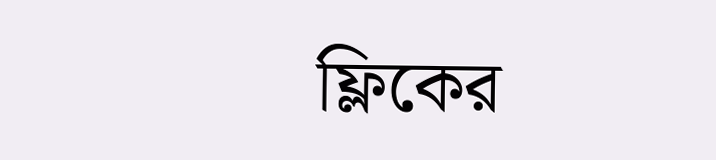ফ্লিকের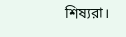শিষ্যরা।